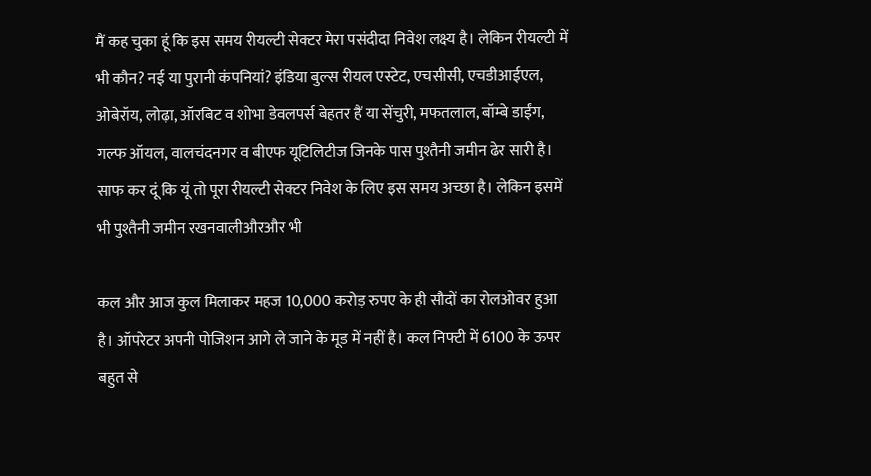मैं कह चुका हूं कि इस समय रीयल्टी सेक्टर मेरा पसंदीदा निवेश लक्ष्य है। लेकिन रीयल्टी में भी कौन? नई या पुरानी कंपनियां? इंडिया बुल्स रीयल एस्टेट, एचसीसी, एचडीआईएल, ओबेरॉय, लोढ़ा, ऑरबिट व शोभा डेवलपर्स बेहतर हैं या सेंचुरी, मफतलाल, बॉम्बे डाईंग, गल्फ ऑयल, वालचंदनगर व बीएफ यूटिलिटीज जिनके पास पुश्तैनी जमीन ढेर सारी है। साफ कर दूं कि यूं तो पूरा रीयल्टी सेक्टर निवेश के लिए इस समय अच्छा है। लेकिन इसमें भी पुश्तैनी जमीन रखनवालीऔरऔर भी

कल और आज कुल मिलाकर महज 10,000 करोड़ रुपए के ही सौदों का रोलओवर हुआ है। ऑपरेटर अपनी पोजिशन आगे ले जाने के मूड में नहीं है। कल निफ्टी में 6100 के ऊपर बहुत से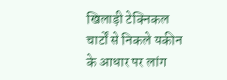खिलाड़ी टेक्निकल चार्टों से निकले यकीन के आधार पर लांग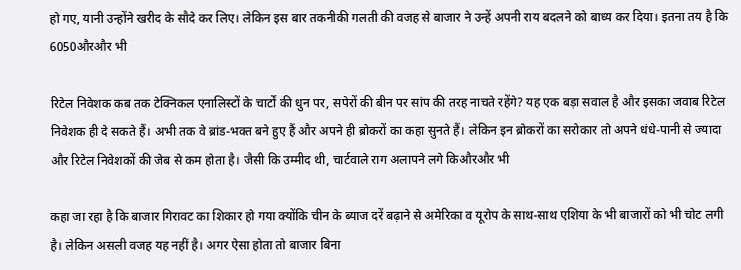हो गए, यानी उन्होंने खरीद के सौदे कर लिए। लेकिन इस बार तकनीकी गलती की वजह से बाजार ने उन्हें अपनी राय बदलने को बाध्य कर दिया। इतना तय है कि 6050औरऔर भी

रिटेल निवेशक कब तक टेक्निकल एनालिस्टों के चार्टों की धुन पर, सपेरों की बीन पर सांप की तरह नाचते रहेंगे? यह एक बड़ा सवाल है और इसका जवाब रिटेल निवेशक ही दे सकते हैं। अभी तक वे ब्रांड-भक्त बने हुए हैं और अपने ही ब्रोकरों का कहा सुनते हैं। लेकिन इन ब्रोकरों का सरोकार तो अपने धंधे-पानी से ज्यादा और रिटेल निवेशकों की जेब से कम होता है। जैसी कि उम्मीद थी, चार्टवाले राग अलापने लगे किऔरऔर भी

कहा जा रहा है कि बाजार गिरावट का शिकार हो गया क्योंकि चीन के ब्याज दरें बढ़ाने से अमेरिका व यूरोप के साथ-साथ एशिया के भी बाजारों को भी चोट लगी है। लेकिन असली वजह यह नहीं है। अगर ऐसा होता तो बाजार बिना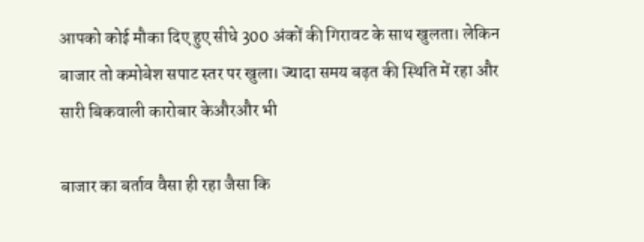आपको कोई मौका दिए हुए सीधे 300 अंकों की गिरावट के साथ खुलता। लेकिन बाजार तो कमोबेश सपाट स्तर पर खुला। ज्यादा समय बढ़त की स्थिति में रहा और सारी बिकवाली कारोबार केऔरऔर भी

बाजार का बर्ताव वैसा ही रहा जैसा कि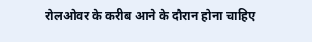रोलओवर के करीब आने के दौरान होना चाहिए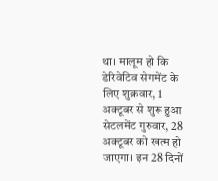था। मालूम हो कि डेरिवेटिव सेगमेंट के लिए शुक्रवार, 1 अक्टूबर से शुरू हुआ सेटलमेंट गुरुवार, 28 अक्टूबर को खत्म हो जाएगा। इन 28 दिनों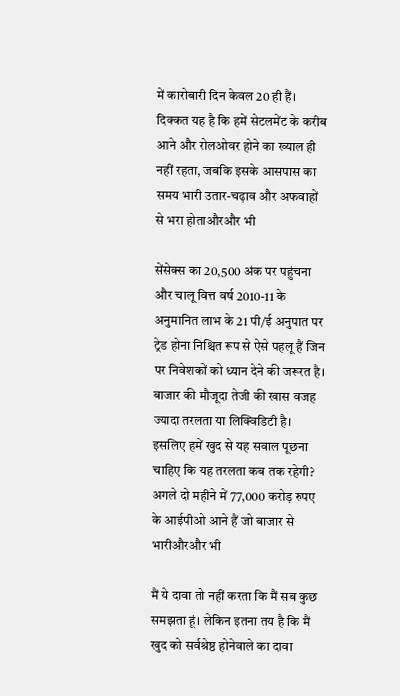में कारोबारी दिन केवल 20 ही हैं। दिक्कत यह है कि हमें सेटलमेंट के करीब आने और रोलओवर होने का ख्याल ही नहीं रहता, जबकि इसके आसपास का समय भारी उतार-चढ़ाव और अफवाहों से भरा होताऔरऔर भी

सेंसेक्स का 20,500 अंक पर पहुंचना और चालू वित्त वर्ष 2010-11 के अनुमानित लाभ के 21 पी/ई अनुपात पर ट्रेड होना निश्चित रूप से ऐसे पहलू हैं जिन पर निवेशकों को ध्यान देने की जरूरत है। बाजार की मौजूदा तेजी की खास वजह ज्यादा तरलता या लिक्विडिटी है। इसलिए हमें खुद से यह सवाल पूछना चाहिए कि यह तरलता कब तक रहेगी? अगले दो महीने में 77,000 करोड़ रुपए के आईपीओ आने हैं जो बाजार से भारीऔरऔर भी

मैं ये दावा तो नहीं करता कि मैं सब कुछ समझता हूं। लेकिन इतना तय है कि मैं खुद को सर्वश्रेष्ठ होनेवाले का दावा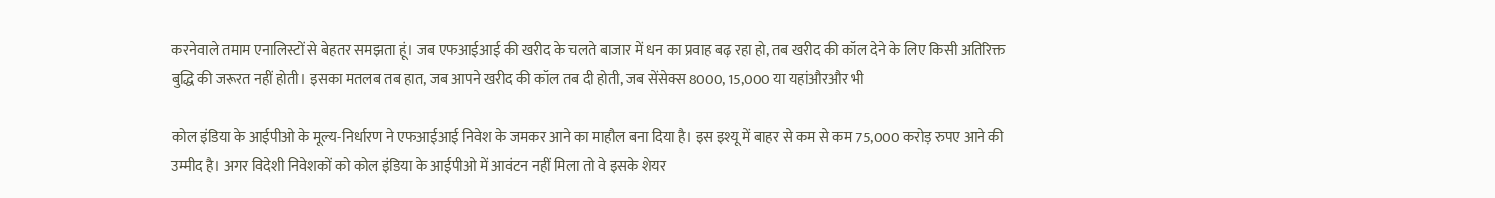करनेवाले तमाम एनालिस्टों से बेहतर समझता हूं। जब एफआईआई की खरीद के चलते बाजार में धन का प्रवाह बढ़ रहा हो, तब खरीद की कॉल देने के लिए किसी अतिरिक्त बुद्धि की जरूरत नहीं होती। इसका मतलब तब हात, जब आपने खरीद की कॉल तब दी होती, जब सेंसेक्स 8000, 15,000 या यहांऔरऔर भी

कोल इंडिया के आईपीओ के मूल्य-निर्धारण ने एफआईआई निवेश के जमकर आने का माहौल बना दिया है। इस इश्यू में बाहर से कम से कम 75,000 करोड़ रुपए आने की उम्मीद है। अगर विदेशी निवेशकों को कोल इंडिया के आईपीओ में आवंटन नहीं मिला तो वे इसके शेयर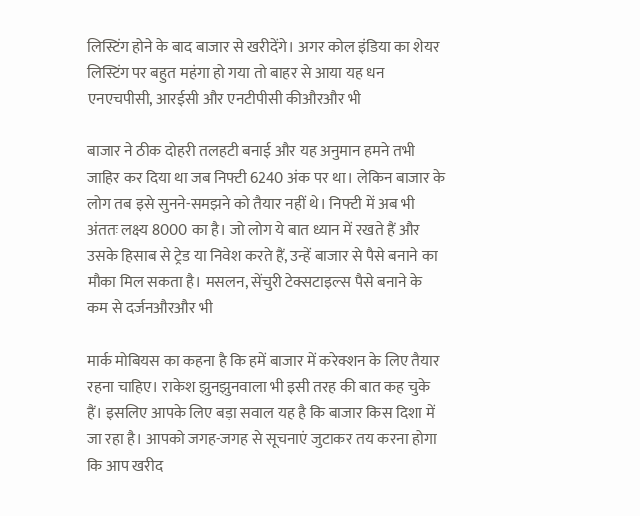लिस्टिंग होने के बाद बाजार से खरीदेंगे। अगर कोल इंडिया का शेयर लिस्टिंग पर बहुत महंगा हो गया तो बाहर से आया यह धन एनएचपीसी, आरईसी और एनटीपीसी कीऔरऔर भी

बाजार ने ठीक दोहरी तलहटी बनाई और यह अनुमान हमने तभी जाहिर कर दिया था जब निफ्टी 6240 अंक पर था। लेकिन बाजार के लोग तब इसे सुनने-समझने को तैयार नहीं थे। निफ्टी में अब भी अंततः लक्ष्य 8000 का है। जो लोग ये बात ध्यान में रखते हैं और उसके हिसाब से ट्रेड या निवेश करते हैं, उन्हें बाजार से पैसे बनाने का मौका मिल सकता है। मसलन, सेंचुरी टेक्सटाइल्स पैसे बनाने के कम से दर्जनऔरऔर भी

मार्क मोबियस का कहना है कि हमें बाजार में करेक्शन के लिए तैयार रहना चाहिए। राकेश झुनझुनवाला भी इसी तरह की बात कह चुके हैं। इसलिए आपके लिए बड़ा सवाल यह है कि बाजार किस दिशा में जा रहा है। आपको जगह-जगह से सूचनाएं जुटाकर तय करना होगा कि आप खरीद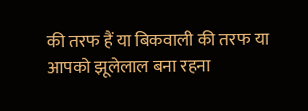की तरफ हैं या बिकवाली की तरफ या आपको झूलेलाल बना रहना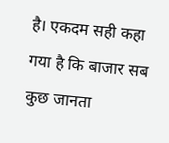है। एकदम सही कहा गया है कि बाजार सब कुछ जानता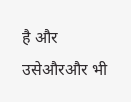है और उसेऔरऔर भी